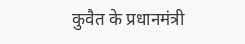कुवैत के प्रधानमंत्री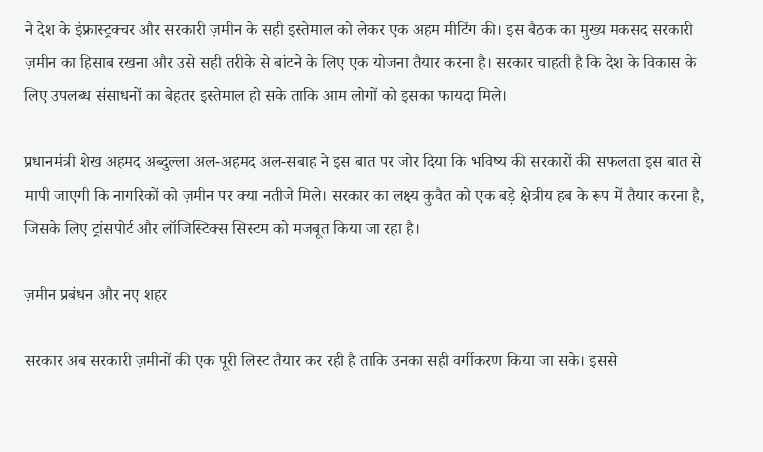ने देश के इंफ्रास्ट्रक्चर और सरकारी ज़मीन के सही इस्तेमाल को लेकर एक अहम मीटिंग की। इस बैठक का मुख्य मकसद सरकारी ज़मीन का हिसाब रखना और उसे सही तरीके से बांटने के लिए एक योजना तैयार करना है। सरकार चाहती है कि देश के विकास के लिए उपलब्ध संसाधनों का बेहतर इस्तेमाल हो सके ताकि आम लोगों को इसका फायदा मिले।

प्रधानमंत्री शेख अहमद अब्दुल्ला अल-अहमद अल-सबाह ने इस बात पर जोर दिया कि भविष्य की सरकारों की सफलता इस बात से मापी जाएगी कि नागरिकों को ज़मीन पर क्या नतीजे मिले। सरकार का लक्ष्य कुवैत को एक बड़े क्षेत्रीय हब के रूप में तैयार करना है, जिसके लिए ट्रांसपोर्ट और लॉजिस्टिक्स सिस्टम को मजबूत किया जा रहा है।

ज़मीन प्रबंधन और नए शहर

सरकार अब सरकारी ज़मीनों की एक पूरी लिस्ट तैयार कर रही है ताकि उनका सही वर्गीकरण किया जा सके। इससे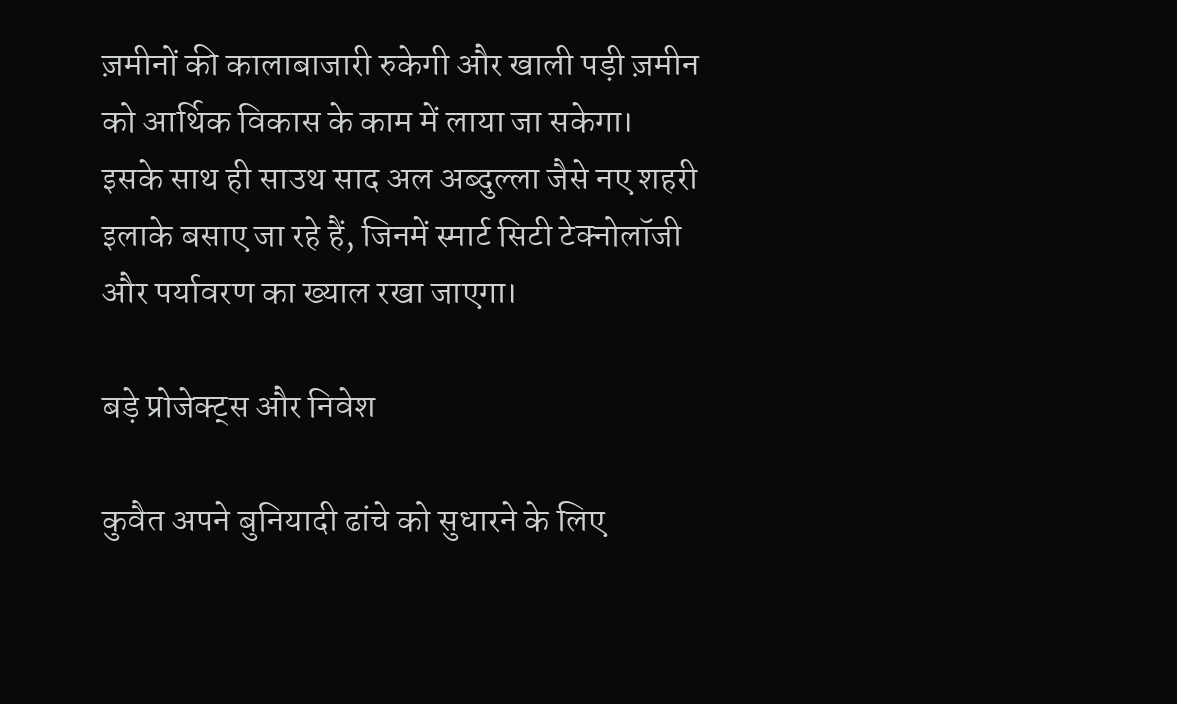ज़मीनों की कालाबाजारी रुकेगी और खाली पड़ी ज़मीन को आर्थिक विकास के काम में लाया जा सकेगा। इसके साथ ही साउथ साद अल अब्दुल्ला जैसे नए शहरी इलाके बसाए जा रहे हैं, जिनमें स्मार्ट सिटी टेक्नोलॉजी और पर्यावरण का ख्याल रखा जाएगा।

बड़े प्रोजेक्ट्स और निवेश

कुवैत अपने बुनियादी ढांचे को सुधारने के लिए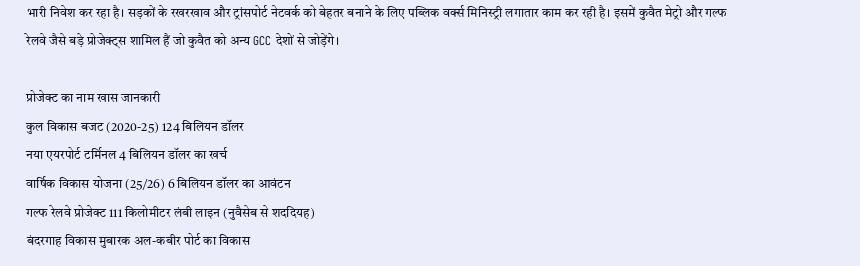भारी निवेश कर रहा है। सड़कों के रखरखाव और ट्रांसपोर्ट नेटवर्क को बेहतर बनाने के लिए पब्लिक वर्क्स मिनिस्ट्री लगातार काम कर रही है। इसमें कुवैत मेट्रो और गल्फ रेलवे जैसे बड़े प्रोजेक्ट्स शामिल हैं जो कुवैत को अन्य GCC देशों से जोड़ेंगे।

प्रोजेक्ट का नाम खास जानकारी
कुल विकास बजट (2020-25) 124 बिलियन डॉलर
नया एयरपोर्ट टर्मिनल 4 बिलियन डॉलर का खर्च
वार्षिक विकास योजना (25/26) 6 बिलियन डॉलर का आवंटन
गल्फ रेलवे प्रोजेक्ट 111 किलोमीटर लंबी लाइन (नुवैसेब से शददियह)
बंदरगाह विकास मुबारक अल-कबीर पोर्ट का विकास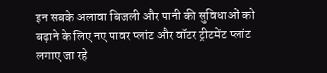इन सबके अलावा बिजली और पानी की सुविधाओं को बढ़ाने के लिए नए पावर प्लांट और वॉटर ट्रीटमेंट प्लांट लगाए जा रहे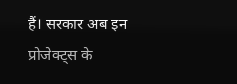हैं। सरकार अब इन प्रोजेक्ट्स के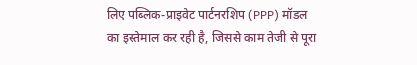लिए पब्लिक-प्राइवेट पार्टनरशिप (PPP) मॉडल का इस्तेमाल कर रही है, जिससे काम तेजी से पूरा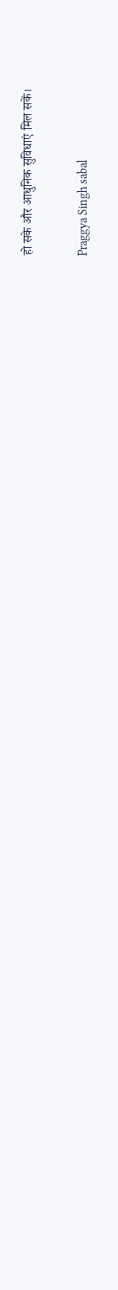हो सके और आधुनिक सुविधाएं मिल सकें।

Praggya Singh sabal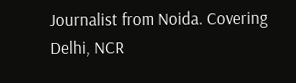Journalist from Noida. Covering Delhi, NCR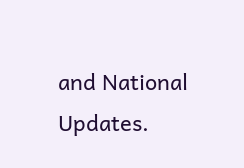and National Updates.